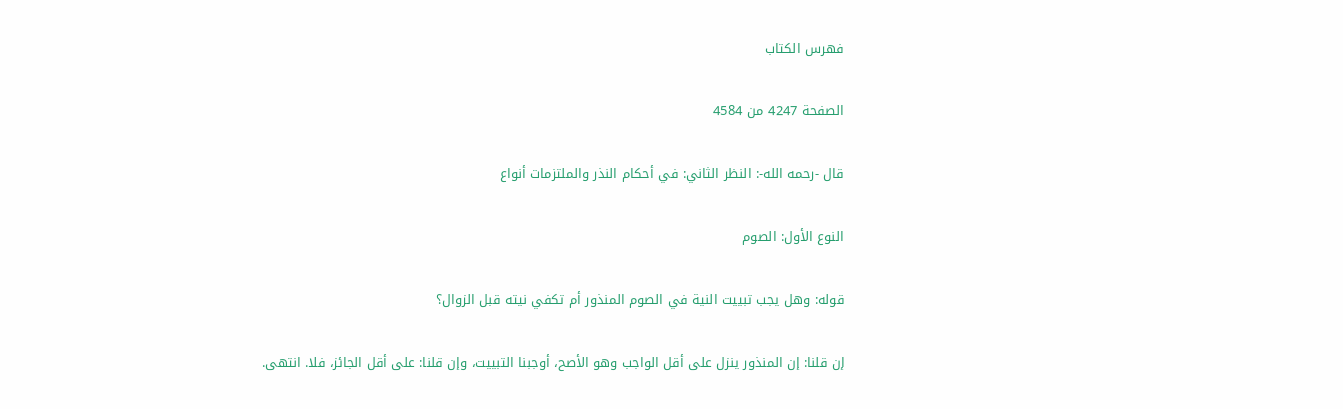فهرس الكتاب

الصفحة 4247 من 4584

قال -رحمه الله-: النظر الثاني: في أحكام النذر والملتزمات أنواع

النوع الأول: الصوم

قوله: وهل يجب تبييت النية في الصوم المنذور أم تكفي نيته قبل الزوال؟

إن قلنا: إن المنذور ينزل على أقل الواجب وهو الأصح، أوجبنا التبييت، وإن قلنا: على أقل الجائز، فلا. انتهى.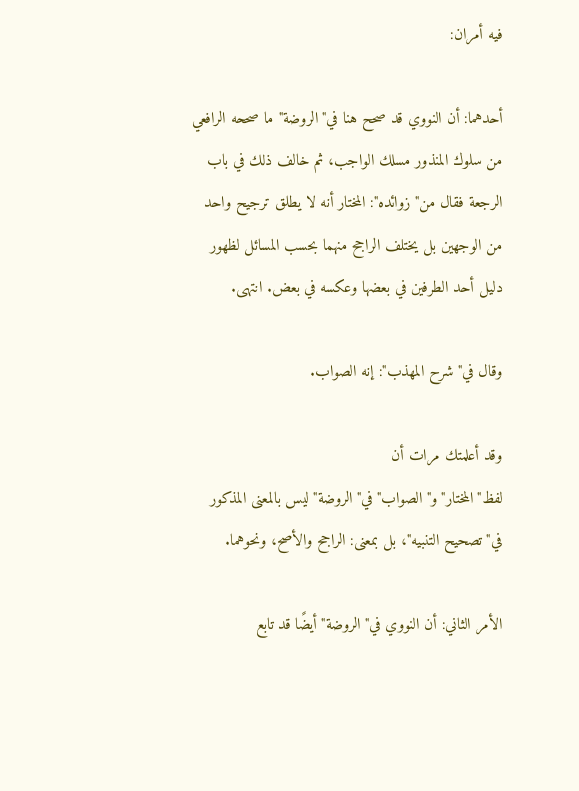فيه أمران:

أحدهما: أن النووي قد صحح هنا في"الروضة"ما صححه الرافعي من سلوك المنذور مسلك الواجب، ثم خالف ذلك في باب الرجعة فقال من"زوائده": المختار أنه لا يطلق ترجيح واحد من الوجهين بل يختلف الراجح منهما بحسب المسائل لظهور دليل أحد الطرفين في بعضها وعكسه في بعض. انتهى.

وقال في"شرح المهذب": إنه الصواب.

وقد أعلمتك مرات أن لفظ"المختار"و"الصواب"في"الروضة"ليس بالمعنى المذكور في"تصحيح التنبيه"، بل بمعنى: الراجح والأصح، ونحوهما.

الأمر الثاني: أن النووي في"الروضة"أيضًا قد تابع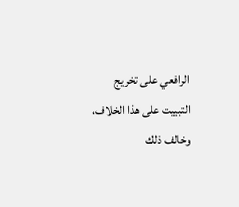الرافعي على تخريج التبييت على هذا الخلاف، وخالف ذلك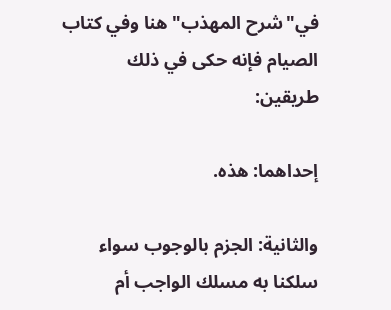في"شرح المهذب"هنا وفي كتاب الصيام فإنه حكى في ذلك طريقين:

إحداهما: هذه.

والثانية: الجزم بالوجوب سواء سلكنا به مسلك الواجب أم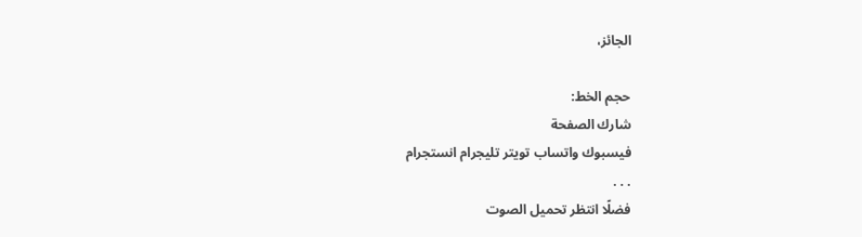الجائز،

حجم الخط:
شارك الصفحة
فيسبوك واتساب تويتر تليجرام انستجرام
. . .
فضلًا انتظر تحميل الصوت